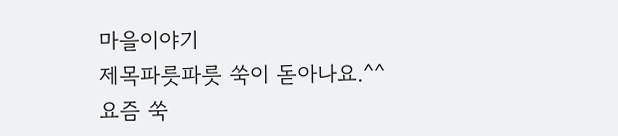마을이야기
제목파릇파릇 쑥이 돋아나요.^^
요즘 쑥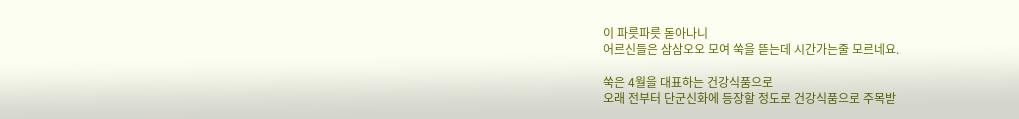이 파릇파릇 돋아나니
어르신들은 삼삼오오 모여 쑥을 뜯는데 시간가는줄 모르네요.

쑥은 4월을 대표하는 건강식품으로
오래 전부터 단군신화에 등장할 정도로 건강식품으로 주목받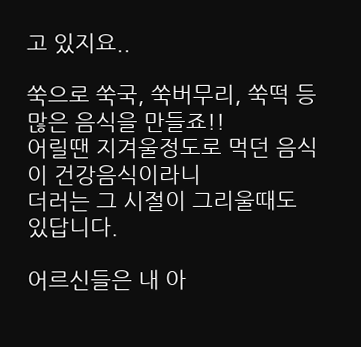고 있지요..

쑥으로 쑥국, 쑥버무리, 쑥떡 등 많은 음식을 만들죠!!
어릴땐 지겨울정도로 먹던 음식이 건강음식이라니
더러는 그 시절이 그리울때도 있답니다.

어르신들은 내 아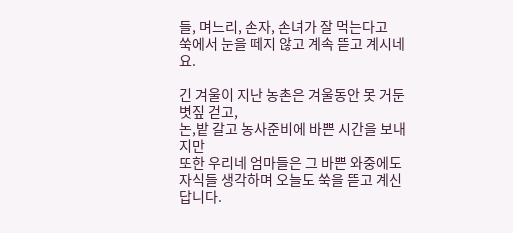들, 며느리, 손자, 손녀가 잘 먹는다고
쑥에서 눈을 떼지 않고 계속 뜯고 계시네요.

긴 겨울이 지난 농촌은 겨울동안 못 거둔 볏짚 걷고,
논,밭 갈고 농사준비에 바쁜 시간을 보내지만
또한 우리네 엄마들은 그 바쁜 와중에도
자식들 생각하며 오늘도 쑥을 뜯고 계신답니다.